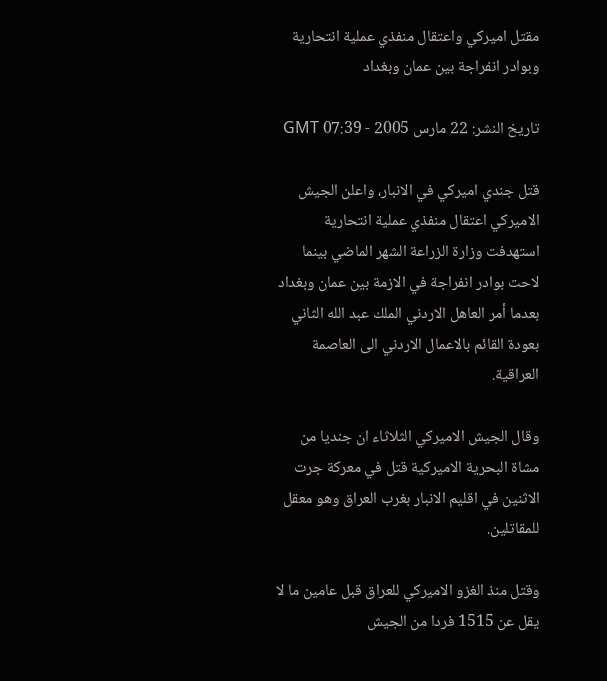مقتل اميركي واعتقال منفذي عملية انتحارية وبوادر انفراجة بين عمان وبغداد

تاريخ النشر: 22 مارس 2005 - 07:39 GMT

قتل جندي اميركي في الانبار، واعلن الجيش الاميركي اعتقال منفذي عملية انتحارية استهدفت وزارة الزراعة الشهر الماضي بينما لاحت بوادر انفراجة في الازمة بين عمان وبغداد بعدما أمر العاهل الاردني الملك عبد الله الثاني بعودة القائم بالاعمال الاردني الى العاصمة العراقية.

وقال الجيش الاميركي الثلاثاء ان جنديا من مشاة البحرية الاميركية قتل في معركة جرت الاثنين في اقليم الانبار بغرب العراق وهو معقل للمقاتلين.

وقتل منذ الغزو الاميركي للعراق قبل عامين ما لا يقل عن 1515 فردا من الجيش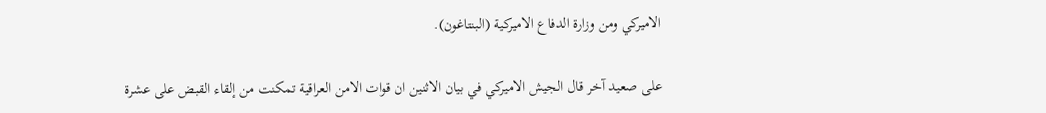الاميركي ومن وزارة الدفاع الاميركية (البنتاغون).

على صعيد آخر قال الجيش الاميركي في بيان الاثنين ان قوات الامن العراقية تمكنت من إلقاء القبض على عشرة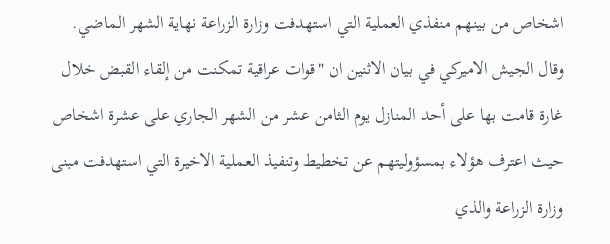اشخاص من بينهم منفذي العملية التي استهدفت وزارة الزراعة نهاية الشهر الماضي.
وقال الجيش الاميركي في بيان الاثنين ان "قوات عراقية تمكنت من إلقاء القبض خلال غارة قامت بها على أحد المنازل يوم الثامن عشر من الشهر الجاري على عشرة اشخاص حيث اعترف هؤلاء بمسؤوليتهم عن تخطيط وتنفيذ العملية الاخيرة التي استهدفت مبنى وزارة الزراعة والذي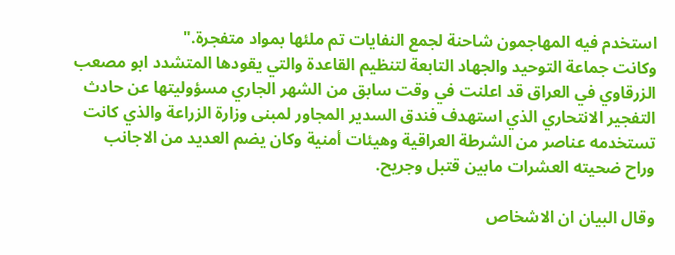استخدم فيه المهاجمون شاحنة لجمع النفايات تم ملئها بمواد متفجرة."
وكانت جماعة التوحيد والجهاد التابعة لتنظيم القاعدة والتي يقودها المتشدد ابو مصعب الزرقاوي في العراق قد اعلنت في وقت سابق من الشهر الجاري مسؤوليتها عن حادث التفجير الانتحاري الذي استهدف فندق السدير المجاور لمبنى وزارة الزراعة والذي كانت تستخدمه عناصر من الشرطة العراقية وهيئات أمنية وكان يضم العديد من الاجانب وراح ضحيته العشرات مابين قتبل وجريح.

وقال البيان ان الاشخاص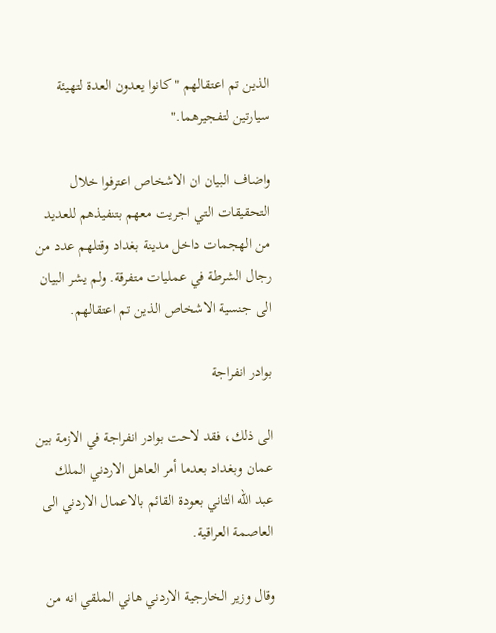الذين تم اعتقالهم "كانوا يعدون العدة لتهيئة سيارتين لتفجيرهما."

واضاف البيان ان الاشخاص اعترفوا خلال التحقيقات التي اجريت معهم بتنفيذهم للعديد من الهجمات داخل مدينة بغداد وقتلهم عدد من رجال الشرطة في عمليات متفرقة. ولم يشر البيان الى جنسية الاشخاص الذين تم اعتقالهم.

بوادر انفراجة

الى ذلك، فقد لاحت بوادر انفراجة في الازمة بين عمان وبغداد بعدما أمر العاهل الاردني الملك عبد الله الثاني بعودة القائم بالاعمال الاردني الى العاصمة العراقية.

وقال وزير الخارجية الاردني هاني الملقي انه من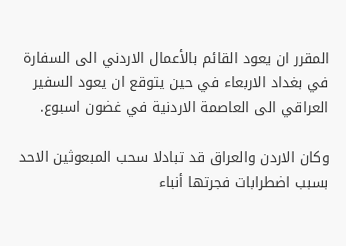المقرر ان يعود القائم بالأعمال الاردني الى السفارة في بغداد الاربعاء في حين يتوقع ان يعود السفير العراقي الى العاصمة الاردنية في غضون اسبوع.

وكان الاردن والعراق قد تبادلا سحب المبعوثين الاحد بسبب اضطرابات فجرتها أنباء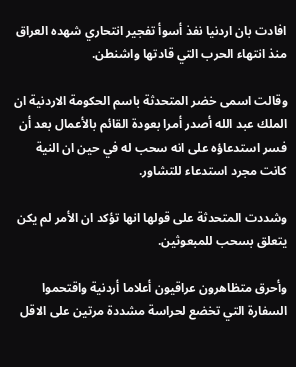افادت بان اردنيا نفذ أسوأ تفجير انتحاري شهده العراق منذ انتهاء الحرب التي قادتها واشنطن.

وقالت اسمى خضر المتحدثة باسم الحكومة الاردنية ان الملك عبد الله أصدر أمرا بعودة القائم بالأعمال بعد أن فسر استدعاؤه على انه سحب له في حين ان النية كانت مجرد استدعاء للتشاور.

وشددت المتحدثة على قولها انها تؤكد ان الأمر لم يكن يتعلق بسحب للمبعوثين.

وأحرق متظاهرون عراقيون أعلاما أردنية واقتحموا السفارة التي تخضع لحراسة مشددة مرتين على الاقل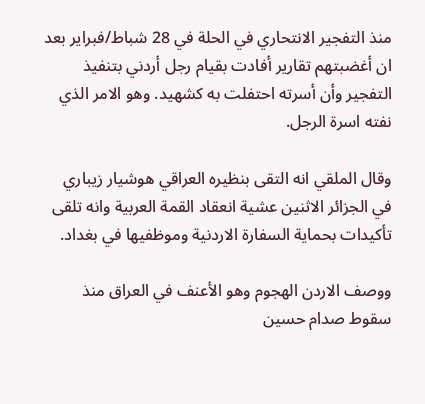منذ التفجير الانتحاري في الحلة في 28 شباط/فبراير بعد ان أغضبتهم تقارير أفادت بقيام رجل أردني بتنفيذ التفجير وأن أسرته احتفلت به كشهيد. وهو الامر الذي نفته اسرة الرجل.

وقال الملقي انه التقى بنظيره العراقي هوشيار زيباري في الجزائر الاثنين عشية انعقاد القمة العربية وانه تلقى تأكيدات بحماية السفارة الاردنية وموظفيها في بغداد.

ووصف الاردن الهجوم وهو الأعنف في العراق منذ سقوط صدام حسين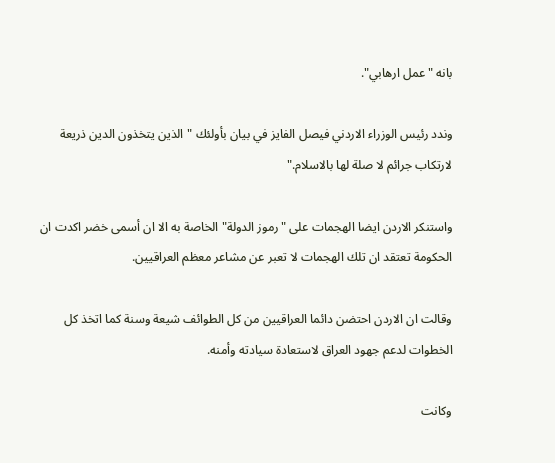بانه "عمل ارهابي".

وندد رئيس الوزراء الاردني فيصل الفايز في بيان بأولئك "الذين يتخذون الدين ذريعة لارتكاب جرائم لا صلة لها بالاسلام."

واستنكر الاردن ايضا الهجمات على "رموز الدولة" الخاصة به الا ان أسمى خضر اكدت ان الحكومة تعتقد ان تلك الهجمات لا تعبر عن مشاعر معظم العراقيين.

وقالت ان الاردن احتضن دائما العراقيين من كل الطوائف شيعة وسنة كما اتخذ كل الخطوات لدعم جهود العراق لاستعادة سيادته وأمنه.

وكانت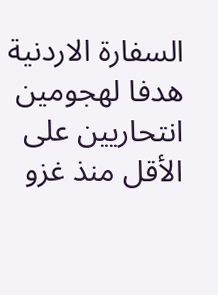السفارة الاردنية هدفا لهجومين انتحاريين على الأقل منذ غزو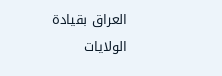العراق بقيادة الولايات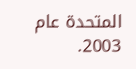المتحدة عام 2003.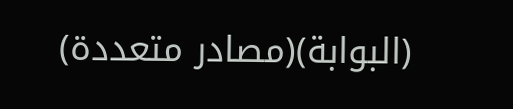(البوابة)(مصادر متعددة)